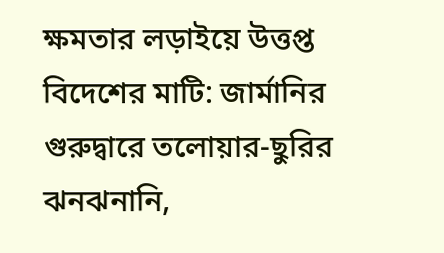ক্ষমতার লড়াইয়ে উত্তপ্ত বিদেশের মাটি: জার্মানির গুরুদ্বারে তলোয়ার-ছুরির ঝনঝনানি,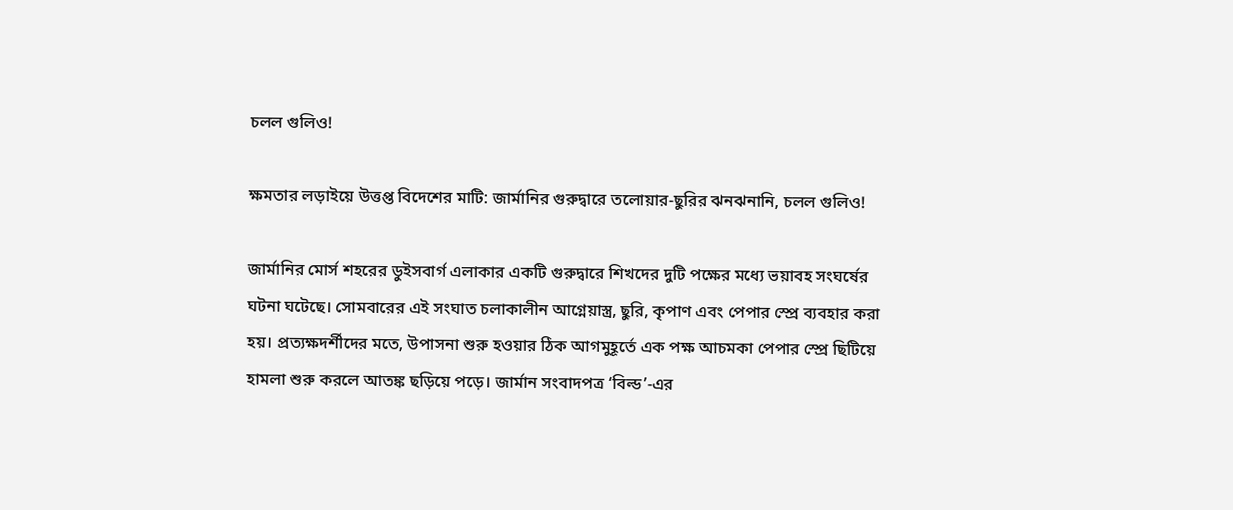চলল গুলিও!

ক্ষমতার লড়াইয়ে উত্তপ্ত বিদেশের মাটি: জার্মানির গুরুদ্বারে তলোয়ার-ছুরির ঝনঝনানি, চলল গুলিও!

জার্মানির মোর্স শহরের ডুইসবার্গ এলাকার একটি গুরুদ্বারে শিখদের দুটি পক্ষের মধ্যে ভয়াবহ সংঘর্ষের ঘটনা ঘটেছে। সোমবারের এই সংঘাত চলাকালীন আগ্নেয়াস্ত্র, ছুরি, কৃপাণ এবং পেপার স্প্রে ব্যবহার করা হয়। প্রত্যক্ষদর্শীদের মতে, উপাসনা শুরু হওয়ার ঠিক আগমুহূর্তে এক পক্ষ আচমকা পেপার স্প্রে ছিটিয়ে হামলা শুরু করলে আতঙ্ক ছড়িয়ে পড়ে। জার্মান সংবাদপত্র ‘বিল্ড’-এর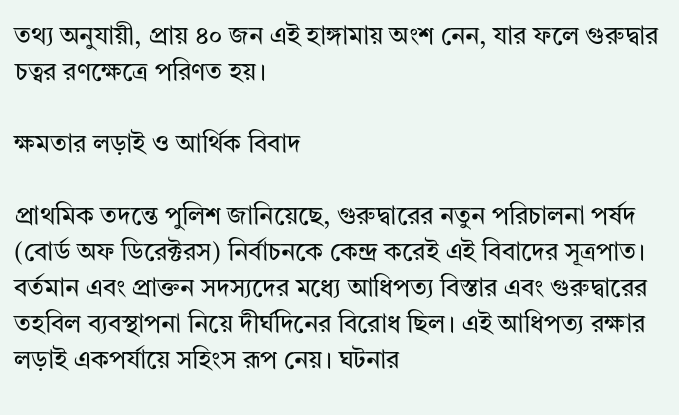তথ্য অনুযায়ী, প্রায় ৪০ জন এই হাঙ্গামায় অংশ নেন, যার ফলে গুরুদ্বার চত্বর রণক্ষেত্রে পরিণত হয়।

ক্ষমতার লড়াই ও আর্থিক বিবাদ

প্রাথমিক তদন্তে পুলিশ জানিয়েছে, গুরুদ্বারের নতুন পরিচালনা পর্ষদ (বোর্ড অফ ডিরেক্টরস) নির্বাচনকে কেন্দ্র করেই এই বিবাদের সূত্রপাত। বর্তমান এবং প্রাক্তন সদস্যদের মধ্যে আধিপত্য বিস্তার এবং গুরুদ্বারের তহবিল ব্যবস্থাপনা নিয়ে দীর্ঘদিনের বিরোধ ছিল। এই আধিপত্য রক্ষার লড়াই একপর্যায়ে সহিংস রূপ নেয়। ঘটনার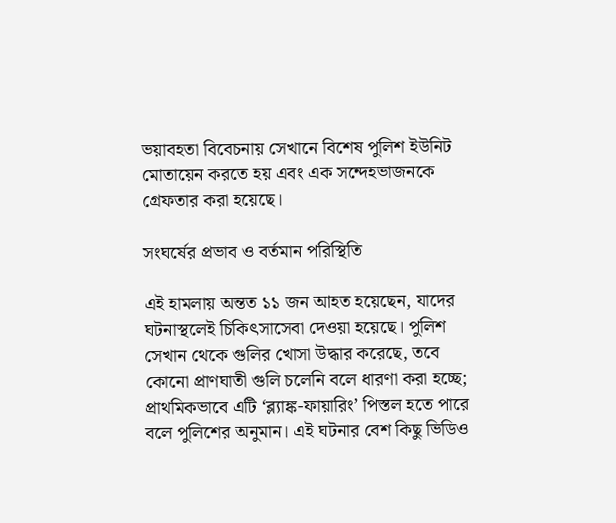ভয়াবহতা বিবেচনায় সেখানে বিশেষ পুলিশ ইউনিট মোতায়েন করতে হয় এবং এক সন্দেহভাজনকে গ্রেফতার করা হয়েছে।

সংঘর্ষের প্রভাব ও বর্তমান পরিস্থিতি

এই হামলায় অন্তত ১১ জন আহত হয়েছেন, যাদের ঘটনাস্থলেই চিকিৎসাসেবা দেওয়া হয়েছে। পুলিশ সেখান থেকে গুলির খোসা উদ্ধার করেছে, তবে কোনো প্রাণঘাতী গুলি চলেনি বলে ধারণা করা হচ্ছে; প্রাথমিকভাবে এটি ‘ব্ল্যাঙ্ক-ফায়ারিং’ পিস্তল হতে পারে বলে পুলিশের অনুমান। এই ঘটনার বেশ কিছু ভিডিও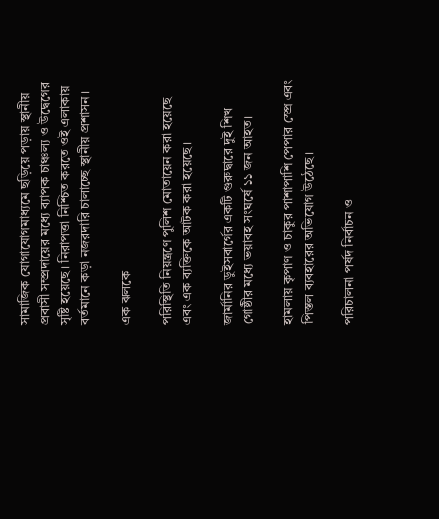সামাজিক যোগাযোগমাধ্যমে ছড়িয়ে পড়ায় স্থানীয় প্রবাসী সম্প্রদায়ের মধ্যে ব্যাপক চাঞ্চল্য ও উদ্বেগের সৃষ্টি হয়েছে। নিরাপত্তা নিশ্চিত করতে ওই এলাকায় বর্তমানে কড়া নজরদারি চালাচ্ছে স্থানীয় প্রশাসন।

এক ঝলকে

পরিস্থিতি নিয়ন্ত্রণে পুলিশ মোতায়েন করা হয়েছে এবং এক ব্যক্তিকে আটক করা হয়েছে।

জার্মানির ডুইসবার্গের একটি গুরুদ্বারে দুই শিখ গোষ্ঠীর মধ্যে ভয়াবহ সংঘর্ষে ১১ জন আহত।

হামলায় কৃপাণ ও চাকুর পাশাপাশি পেপার স্প্রে এবং পিস্তল ব্যবহারের অভিযোগ উঠেছে।

পরিচালনা পর্ষদ নির্বাচন ও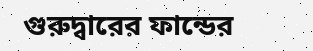গুরুদ্বারের ফান্ডের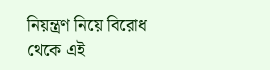নিয়ন্ত্রণ নিয়ে বিরোধ থেকে এই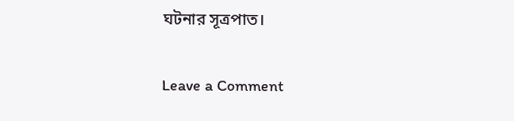ঘটনার সূত্রপাত।

Leave a Comment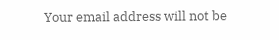Your email address will not be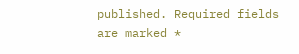published. Required fields are marked *